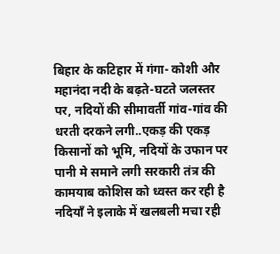बिहार के कटिहार में गंगा- कोशी और महानंदा नदी के बढ़ते-घटते जलस्तर पर, नदियों की सीमावर्ती गांव-गांव की धरती दरकने लगी..एकड़ की एकड़ किसानों को भूमि, नदियों के उफान पर पानी मे समाने लगी सरकारी तंत्र की कामयाब कोशिस को ध्वस्त कर रही है नदियाँ ने इलाके में खलबली मचा रही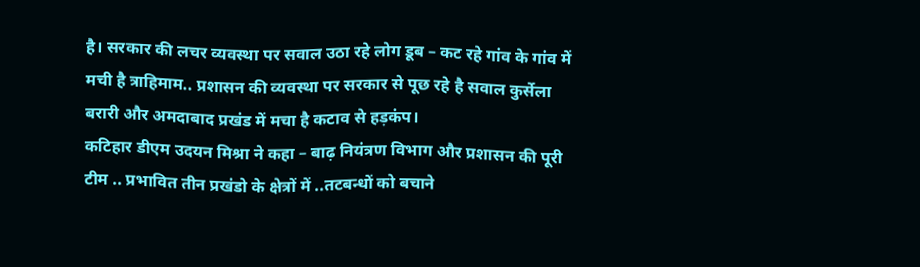है। सरकार की लचर व्यवस्था पर सवाल उठा रहे लोग डूब – कट रहे गांव के गांव में मची है त्राहिमाम.. प्रशासन की व्यवस्था पर सरकार से पूछ रहे है सवाल कुर्सेला बरारी और अमदाबाद प्रखंड में मचा है कटाव से हड़कंप।
कटिहार डीएम उदयन मिश्रा ने कहा – बाढ़ नियंत्रण विभाग और प्रशासन की पूरी टीम .. प्रभावित तीन प्रखंडो के क्षेत्रों में ..तटबन्धों को बचाने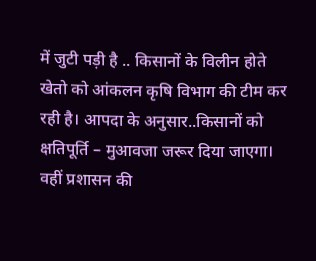में जुटी पड़ी है .. किसानों के विलीन होते खेतो को आंकलन कृषि विभाग की टीम कर रही है। आपदा के अनुसार..किसानों को क्षतिपूर्ति – मुआवजा जरूर दिया जाएगा।
वहीं प्रशासन की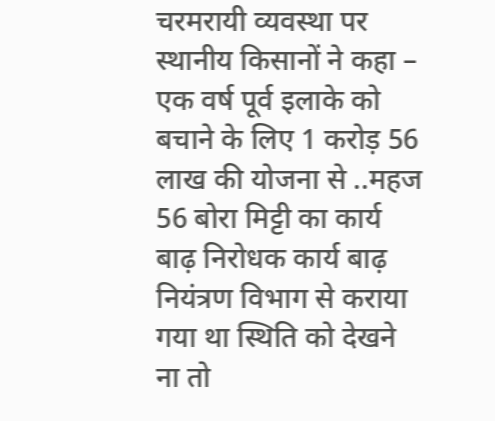चरमरायी व्यवस्था पर स्थानीय किसानों ने कहा –
एक वर्ष पूर्व इलाके को बचाने के लिए 1 करोड़ 56 लाख की योजना से ..महज 56 बोरा मिट्टी का कार्य बाढ़ निरोधक कार्य बाढ़ नियंत्रण विभाग से कराया गया था स्थिति को देखने ना तो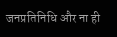जनप्रतिनिधि और ना ही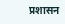प्रशासन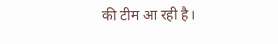की टीम आ रही है।